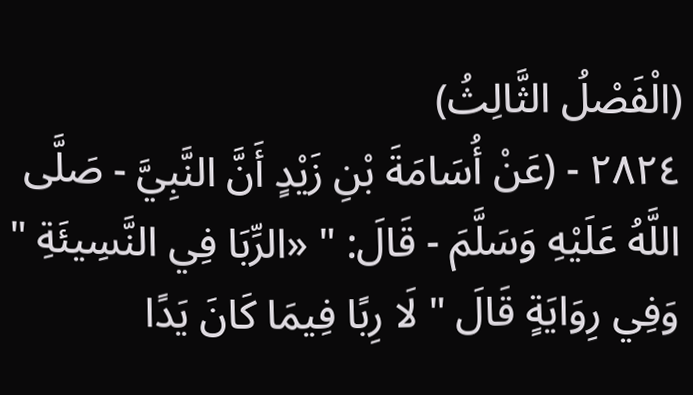(الْفَصْلُ الثَّالِثُ)
٢٨٢٤ - (عَنْ أُسَامَةَ بْنِ زَيْدٍ أَنَّ النَّبِيَّ - صَلَّى اللَّهُ عَلَيْهِ وَسَلَّمَ - قَالَ: " «الرِّبَا فِي النَّسِيئَةِ " وَفِي رِوَايَةٍ قَالَ " لَا رِبًا فِيمَا كَانَ يَدًا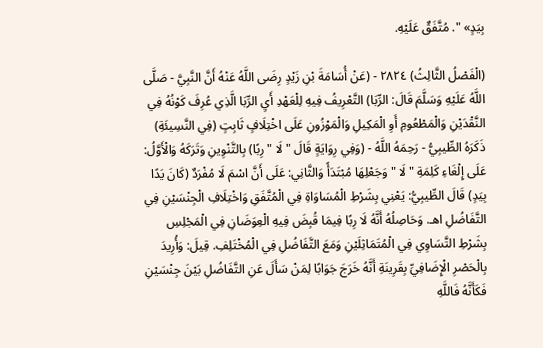بِيَدٍ» ". مُتَّفَقٌ عَلَيْهِ.

(الْفَصْلُ الثَّالِثُ) ٢٨٢٤ - (عَنْ أُسَامَةَ بْنِ زَيْدٍ رِضَى اللَّهُ عَنْهُ أَنَّ النَّبِيَّ - صَلَّى اللَّهُ عَلَيْهِ وَسَلَّمَ قَالَ: الرِّبَا) التَّعْرِيفُ فِيهِ لِلْعَهْدِ أَيِ الرِّبَا الَّذِي عُرِفَ كَوْنُهُ فِي النَّقْدَيْنِ وَالْمَطْعُومِ أَوِ الْمَكِيلِ وَالْمَوْزُونِ عَلَى اخْتِلَافٍ ثَابِتٍ (فِي النَّسِيئَةِ) ذَكَرَهُ الطِّيبِيُّ - رَحِمَهُ اللَّهُ - (وَفِي رِوَايَةٍ قَالَ " لَا " رِبًا) بِالتَّنْوِينِ وَتَرَكَهُ وَالْأَوَّلُ: عَلَى إِلْغَاءِ كَلِمَةِ " لَا " وَجَعْلِهَا مُبْتَدَأً وَالثَّانِي: عَلَى أَنَّ اسْمَ لَا مُفْرَدٌ (كَانَ يَدًا بِيَدٍ) قَالَ الطِّيبِيُّ: يَعْنِي بِشَرْطِ الْمُسَاوَاةِ فِي الْمُتَّفَقِ وَاخْتِلَافِ الْجِنْسَيْنِ فِي التَّفَاضُلِ اهـ. وَحَاصِلُهُ أَنَّهُ لَا رِبًا فِيمَا قُبِضَ فِيهِ الْعِوَضَانِ فِي الْمَجْلِسِ بِشَرْطِ التَّسَاوِي فِي الْمُتَمَاثِلَيْنِ وَمَعَ التَّفَاضُلِ فِي الْمُخْتَلِفِ. قِيلَ: وَأُرِيدَ بِالْحَصْرِ الْإِضَافِيِّ بِقَرِينَةِ أَنَّهُ خَرَجَ جَوَابًا لِمَنْ سَأَلَ عَنِ التَّفَاضُلِ بَيْنَ جِنْسَيْنِ فَكَأَنَّهُ فَاللَّهِ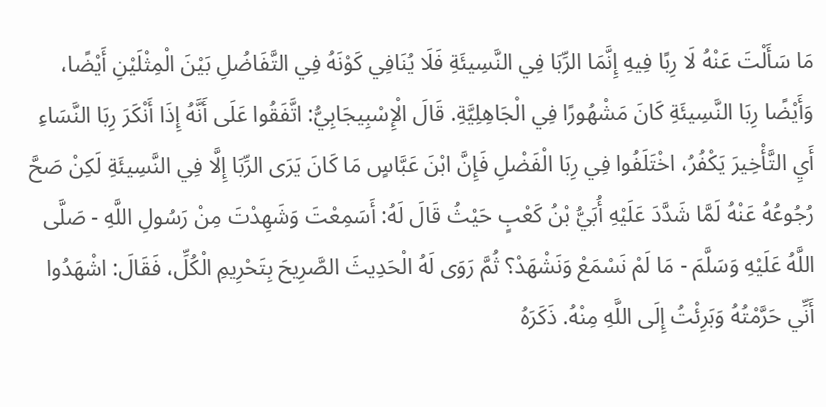مَا سَأَلْتَ عَنْهُ لَا رِبًا فِيهِ إِنَّمَا الرِّبَا فِي النَّسِيئَةِ فَلَا يُنَافِي كَوْنَهُ فِي التَّفَاضُلِ بَيْنَ الْمِثْلَيْنِ أَيْضًا، وَأَيْضًا رِبَا النَّسِيئَةِ كَانَ مَشْهُورًا فِي الْجَاهِلِيَّةِ. قَالَ الْإِسْبِيجَابِيُّ: اتَّفَقُوا عَلَى أَنَّهُ إِذَا أَنْكَرَ رِبَا النَّسَاءِ أَيِ التَّأْخِيرَ يَكْفُرُ، اخْتَلَفُوا فِي رِبَا الْفَضْلِ فَإِنَّ ابْنَ عَبَّاسٍ مَا كَانَ يَرَى الرِّبَا إِلَّا فِي النَّسِيئَةِ لَكِنْ صَحَّ رُجُوعُهُ عَنْهُ لَمَّا شَدَّدَ عَلَيْهِ أُبَيُّ بْنُ كَعْبٍ حَيْثُ قَالَ لَهُ: أَسَمِعْتَ وَشَهِدْتَ مِنْ رَسُولِ اللَّهِ - صَلَّى اللَّهُ عَلَيْهِ وَسَلَّمَ - مَا لَمْ نَسْمَعْ وَنَشْهَدْ؟ ثُمَّ رَوَى لَهُ الْحَدِيثَ الصَّرِيحَ بِتَحْرِيمِ الْكُلِّ، فَقَالَ: اشْهَدُوا أَنِّي حَرَّمْتُهُ وَبَرِئْتُ إِلَى اللَّهِ مِنْهُ. ذَكَرَهُ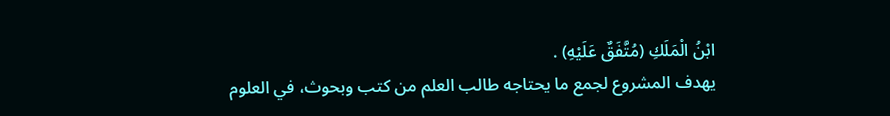ابْنُ الْمَلَكِ (مُتَّفَقٌ عَلَيْهِ) .
يهدف المشروع لجمع ما يحتاجه طالب العلم من كتب وبحوث، في العلوم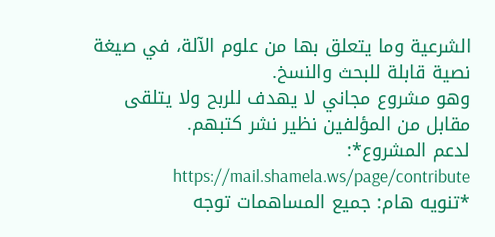الشرعية وما يتعلق بها من علوم الآلة، في صيغة نصية قابلة للبحث والنسخ.
وهو مشروع مجاني لا يهدف للربح ولا يتلقى مقابل من المؤلفين نظير نشر كتبهم.
لدعم المشروع*: https://mail.shamela.ws/page/contribute
*تنويه هام: جميع المساهمات توجه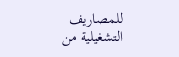للمصاريف التشغيلية من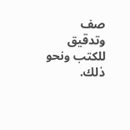صف وتدقيق للكتب ونحو ذلك.